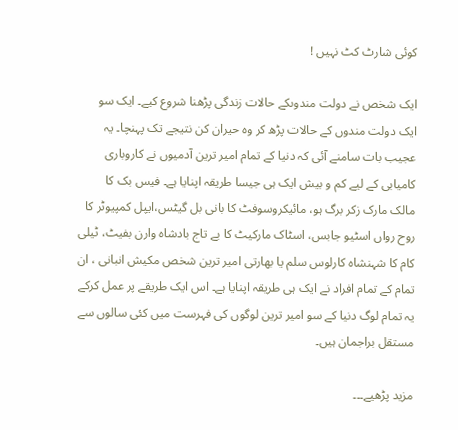کوئی شارٹ کٹ نہیں !

ایک شخص نے دولت مندوںکے حالات زندگی پڑھنا شروع کیے۔ ایک سو ایک دولت مندوں کے حالات پڑھ کر وہ حیران کن نتیجے تک پہنچا۔ یہ عجیب بات سامنے آئی کہ دنیا کے تمام امیر ترین آدمیوں نے کاروباری کامیابی کے لیے کم و بیش ایک ہی جیسا طریقہ اپنایا ہے۔ فیس بک کا مالک مارک زکر برگ ہو، مائیکروسوفٹ کا بانی بل گیٹس،ایپل کمپیوٹر کا روح رواں اسٹیو جابس، اسٹاک مارکیٹ کا بے تاج بادشاہ وارن بفیٹ، ٹیلی کام کا شہنشاہ کارلوس سلم یا بھارتی امیر ترین شخص مکیش انبانی ، ان تمام کے تمام افراد نے ایک ہی طریقہ اپنایا ہے۔ اس ایک طریقے پر عمل کرکے یہ تمام لوگ دنیا کے سو امیر ترین لوگوں کی فہرست میں کئی سالوں سے مستقل براجمان ہیں۔

مزید پڑھیے۔۔۔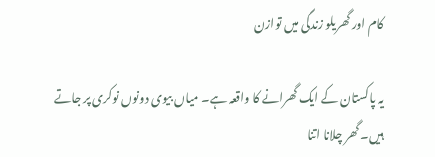کام اور گھریلو زندگی میں توازن

یہ پاکستان کے ایک گھرانے کا واقعہ ہے۔ میاں بیوی دونوں نوکری پر جاتے ہیں۔ گھر چلانا اتنا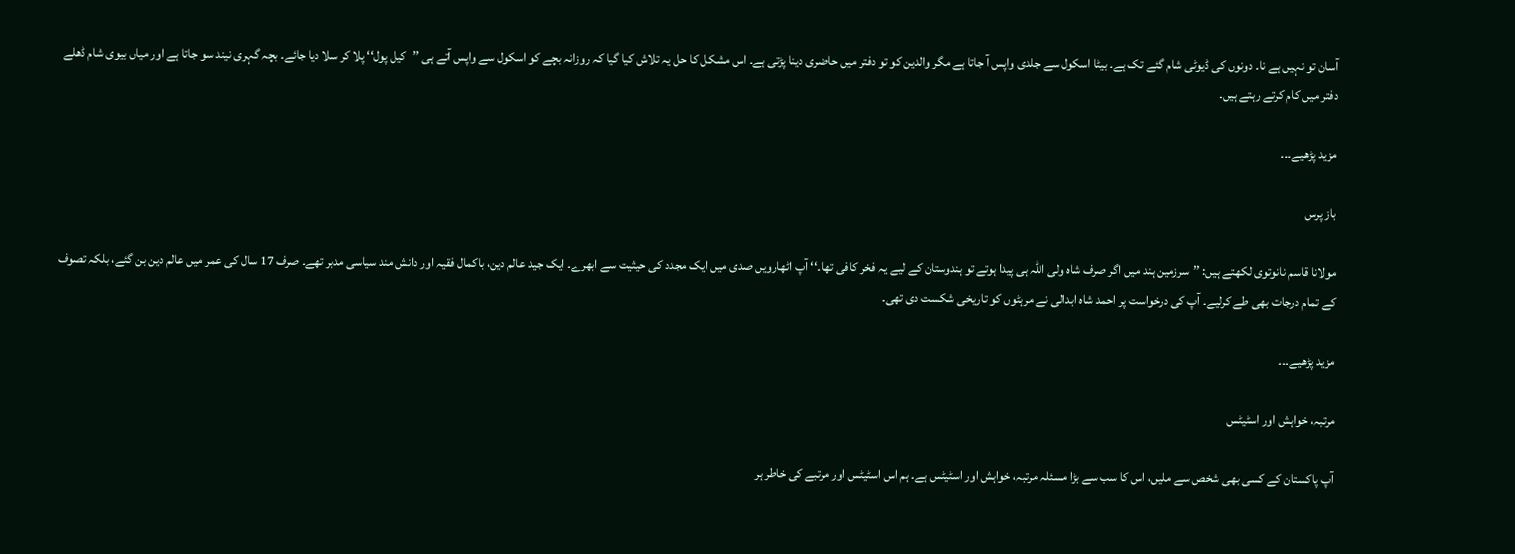آسان تو نہیں ہے نا۔ دونوں کی ڈیوٹی شام گئے تک ہے۔ بیٹا اسکول سے جلدی واپس آ جاتا ہے مگر والدین کو تو دفتر میں حاضری دینا پڑتی ہے۔ اس مشکل کا حل یہ تلاش کیا گیا کہ روزانہ بچے کو اسکول سے واپس آتے ہی ’’کیل پول‘‘ پلا کر سلا دیا جائے۔ بچہ گہری نیند سو جاتا ہے اور میاں بیوی شام ڈھلے دفتر میں کام کرتے رہتے ہیں۔

مزید پڑھیے۔۔۔

باز پرس

مولانا قاسم نانوتوی لکھتے ہیں: ’’سرزمین ہند میں اگر صرف شاہ ولی اللہ ہی پیدا ہوتے تو ہندوستان کے لیے یہ فخر کافی تھا۔‘‘ آپ اٹھارویں صدی میں ایک مجدد کی حیثیت سے ابھرے۔ ایک جید عالم دین، باکمال فقیہ اور دانش مند سیاسی مدبر تھے۔ صرف 17 سال کی عمر میں عالم دین بن گئے، بلکہ تصوف کے تمام درجات بھی طے کرلیے۔ آپ کی درخواست پر احمد شاہ ابدالی نے مرہٹوں کو تاریخی شکست دی تھی۔

مزید پڑھیے۔۔۔

مرتبہ، خواہش اور اسٹیٹس

آپ پاکستان کے کسی بھی شخص سے ملیں، اس کا سب سے بڑا مسئلہ مرتبہ، خواہش اور اسٹیٹس ہے۔ ہم اس اسٹیٹس اور مرتبے کی خاطر ہر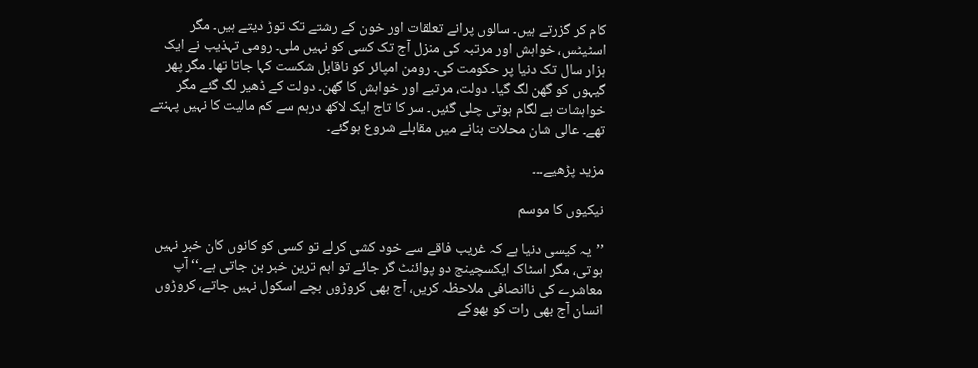کام کر گزرتے ہیں۔ سالوں پرانے تعلقات اور خون کے رشتے تک توڑ دیتے ہیں۔ مگر اسٹیٹس، خواہش اور مرتبہ کی منزل آج تک کسی کو نہیں ملی۔ رومی تہذیب نے ایک ہزار سال تک دنیا پر حکومت کی۔ رومن امپائر کو ناقابل شکست کہا جاتا تھا۔ مگر پھر گیہوں کو گھن لگ گیا۔ دولت، مرتبے اور خواہش کا گھن۔ دولت کے ڈھیر لگ گئے مگر خواہشات بے لگام ہوتی چلی گئیں۔ سر کا تاج ایک لاکھ درہم سے کم مالیت کا نہیں پہنتے تھے۔ عالی شان محلات بنانے میں مقابلے شروع ہوگئے۔

مزید پڑھیے۔۔۔

نیکیوں کا موسم

’’یہ کیسی دنیا ہے کہ غریب فاقے سے خود کشی کرلے تو کسی کو کانوں کان خبر نہیں ہوتی، مگر اسٹاک ایکسچینج دو پوائنٹ گر جائے تو اہم ترین خبر بن جاتی ہے۔‘‘ آپ معاشرے کی ناانصافی ملاحظہ کریں، آج بھی کروڑوں بچے اسکول نہیں جاتے، کروڑوں انسان آج بھی رات کو بھوکے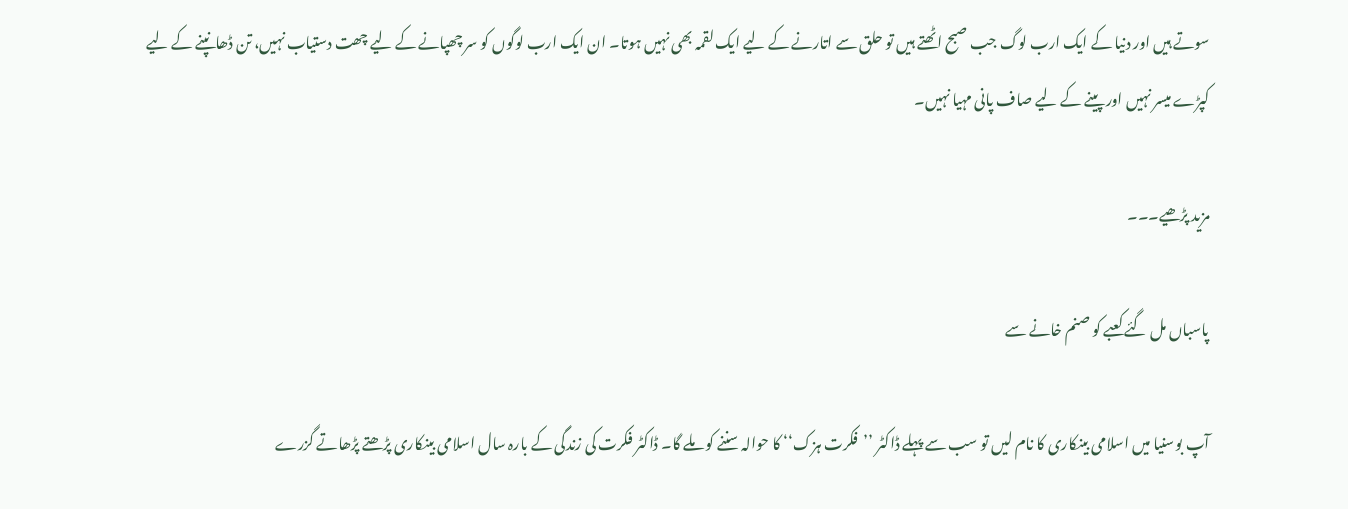سوتے ہیں اور دنیا کے ایک ارب لوگ جب صبح اٹھتے ہیں تو حلق سے اتارنے کے لیے ایک لقمہ بھی نہیں ہوتا۔ ان ایک ارب لوگوں کو سر چھپانے کے لیے چھت دستیاب نہیں، تن ڈھانپنے کے لیے کپڑے میسر نہیں اور پینے کے لیے صاف پانی مہیا نہیں۔

مزید پڑھیے۔۔۔

پاسباں مل گئے کعبے کو صنم خانے سے

آپ بوسنیا میں اسلامی بینکاری کا نام لیں تو سب سے پہلے ڈاکٹر ’’فکرت ہزک‘‘ کا حوالہ سننے کو ملے گا۔ ڈاکٹر فکرت کی زندگی کے بارہ سال اسلامی بینکاری پڑھتے پڑھاتے گزرے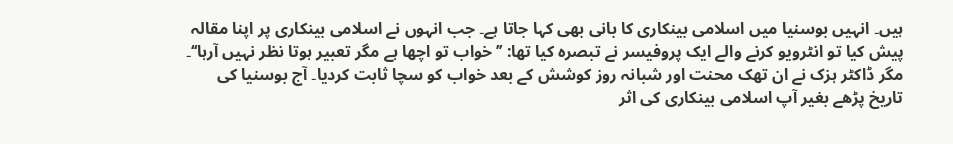ہیں۔ انہیں بوسنیا میں اسلامی بینکاری کا بانی بھی کہا جاتا ہے۔ جب انہوں نے اسلامی بینکاری پر اپنا مقالہ پیش کیا تو انٹرویو کرنے والے ایک پروفیسر نے تبصرہ کیا تھا: ’’خواب تو اچھا ہے مگر تعبیر ہوتا نظر نہیں آرہا‘‘۔ مگر ڈاکٹر ہزک نے ان تھک محنت اور شبانہ روز کوشش کے بعد خواب کو سچا ثابت کردیا۔ آج بوسنیا کی تاریخ پڑھے بغیر آپ اسلامی بینکاری کی اثر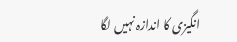انگیزی کا اندازہ نہیں لگا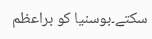سکتے۔بوسنیا کو براعظم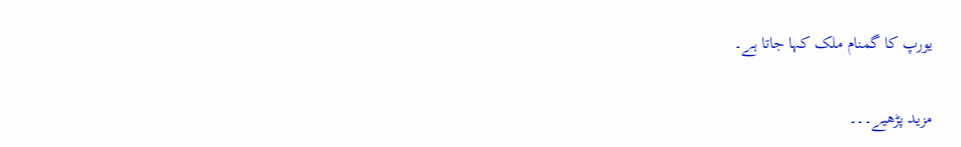یورپ کا گمنام ملک کہا جاتا ہے۔

مزید پڑھیے۔۔۔